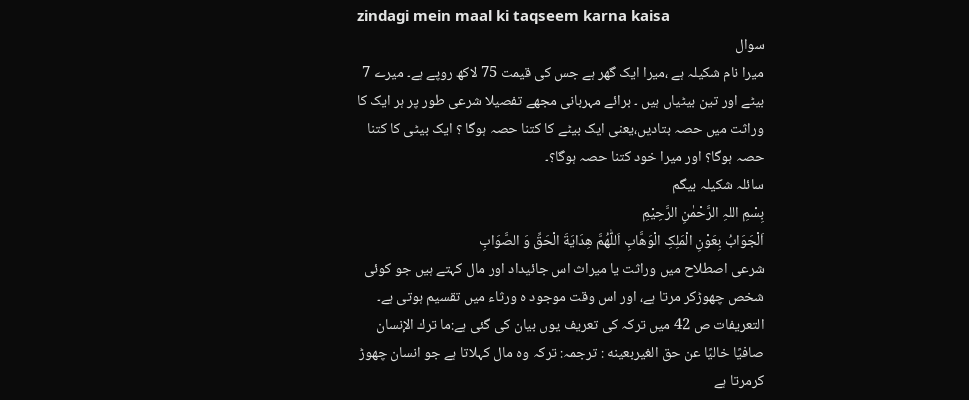zindagi mein maal ki taqseem karna kaisa
سوال
میرا نام شکیلہ ہے ،میرا ایک گھر ہے جس کی قیمت 75 لاکھ روپے ہے۔ میرے 7 بیٹے اور تین بیٹیاں ہیں ۔ برائے مہربانی مجھے تفصیلا شرعی طور پر ہر ایک کا وراثت میں حصہ بتادیں،یعنی ایک بیٹے کا کتنا حصہ ہوگا ؟ ایک بیٹی کا کتنا حصہ ہوگا؟ اور میرا خود کتنا حصہ ہوگا؟۔
سائلہ شکیلہ بیگم
بِسْمِ اللہِ الرَّحْمٰنِ الرَّحِيْمِ
اَلْجَوَابُ بِعَوْنِ الْمَلِکِ الْوَھَّابِ اَللّٰھُمَّ ھِدَايَةَ الْحَقِّ وَ الصَّوَابِ
شرعی اصطلاح میں وراثت یا میراث اس جائیداد اور مال کہتے ہیں جو کوئی شخص چھوڑکر مرتا ہے، اور اس وقت موجود ہ ورثاء میں تقسیم ہوتی ہے۔
التعریفات ص 42 میں ترکہ کی تعریف یوں بیان کی گئی ہے:ما ترك الإنسان صافيًا خاليًا عن حق الغيربعينه : ترجمہ: ترکہ وہ مال کہلاتا ہے جو انسان چھوڑ کرمرتا ہے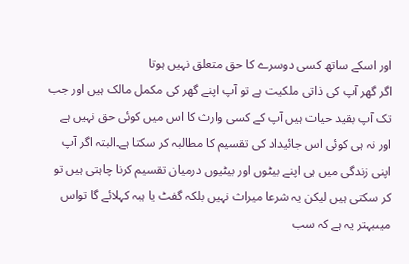اور اسکے ساتھ کسی دوسرے کا حق متعلق نہیں ہوتا
اگر گھر آپ کی ذاتی ملکیت ہے تو آپ اپنے گھر کی مکمل مالک ہیں اور جب تک آپ بقید حیات ہیں آپ کے کسی وارث کا اس میں کوئی حق نہیں ہے اور نہ ہی کوئی اس جائیداد کی تقسیم کا مطالبہ کر سکتا ہے۔البتہ اگر آپ اپنی زندگی میں ہی اپنے بیٹوں اور بیٹیوں درمیان تقسیم کرنا چاہتی ہیں تو کر سکتی ہیں لیکن یہ شرعا میراث نہیں بلکہ گفٹ یا ہبہ کہلائے گا تواس میںبہتر یہ ہے کہ سب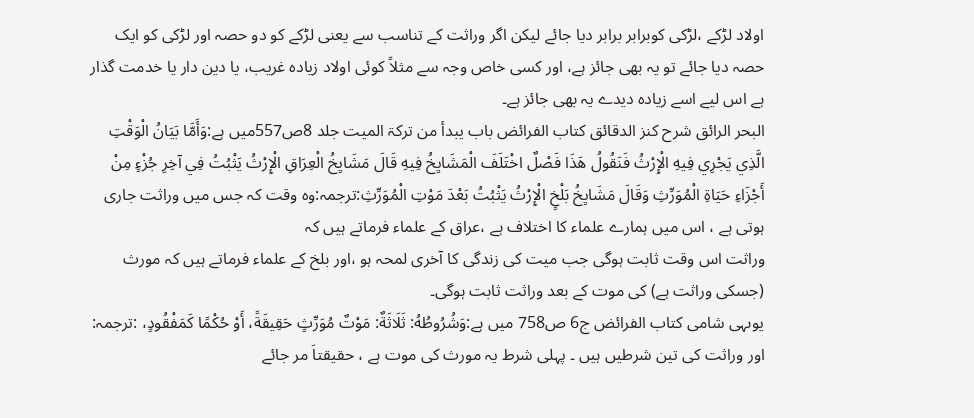اولاد لڑکے ،لڑکی کوبرابر برابر دیا جائے لیکن اگر وراثت کے تناسب سے یعنی لڑکے کو دو حصہ اور لڑکی کو ایک حصہ دیا جائے تو یہ بھی جائز ہے، اور کسی خاص وجہ سے مثلاً کوئی اولاد زیادہ غریب، یا دین دار یا خدمت گذار ہے اس لیے اسے زیادہ دیدے یہ بھی جائز ہے۔
البحر الرائق شرح کنز الدقائق کتاب الفرائض باب یبدأ من ترکۃ المیت جلد 8ص557میں ہے:وَأَمَّا بَيَانُ الْوَقْتِ الَّذِي يَجْرِي فِيهِ الْإِرْثُ فَنَقُولُ هَذَا فَصْلٌ اخْتَلَفَ الْمَشَايِخُ فِيهِ قَالَ مَشَايِخُ الْعِرَاقِ الْإِرْثُ يَثْبُتُ فِي آخِرِ جُزْءٍ مِنْ أَجْزَاءِ حَيَاةِ الْمُوَرِّثِ وَقَالَ مَشَايِخُ بَلْخٍ الْإِرْثُ يَثْبُتُ بَعْدَ مَوْتِ الْمُوَرِّثِ:ترجمہ:وہ وقت کہ جس میں وراثت جاری ہوتی ہے ، اس میں ہمارے علماء کا اختلاف ہے ،عراق کے علماء فرماتے ہیں کہ
وراثت اس وقت ثابت ہوگی جب میت کی زندگی کا آخری لمحہ ہو ،اور بلخ کے علماء فرماتے ہیں کہ مورث (جسکی وراثت ہے) کی موت کے بعد وراثت ثابت ہوگی۔
یوںہی شامی کتاب الفرائض ج6 ص758 میں ہے:وَشُرُوطُهُ: ثَلَاثَةٌ: مَوْتٌ مُوَرِّثٍ حَقِيقَةً، أَوْ حُكْمًا كَمَفْقُودٍ، :ترجمہ: اور وراثت کی تین شرطیں ہیں ۔ پہلی شرط یہ مورث کی موت ہے ، حقیقتاَ مر جائے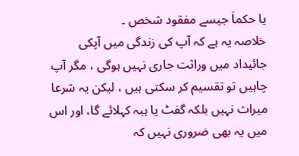یا حکماَ جیسے مفقود شخص ۔
خلاصہ یہ ہے کہ آپ کی زندگی میں آپکی جائیداد میں وراثت جاری نہیں ہوگی ، مگر آپ چاہیں تو تقسیم کر سکتی ہیں ، لیکن یہ شرعا میراث نہیں بلکہ گفٹ یا ہبہ کہلائے گا، اور اس میں یہ بھی ضروری نہیں کہ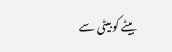بیٹے کو بیٹی سے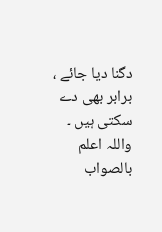دگنا دیا جائے ، برابر بھی دے سکتی ہیں ۔
واللہ اعلم بالصواب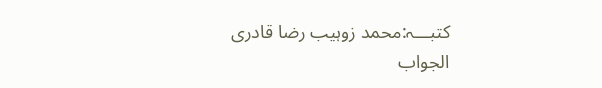کتبـــہ:محمد زوہیب رضا قادری
الجواب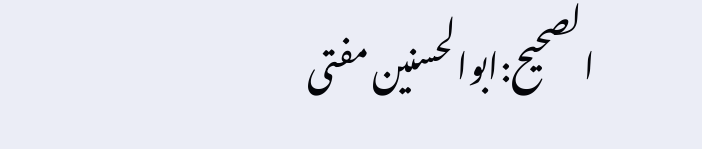الصحیح:ابوالحسنین مفتی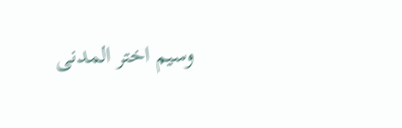وسیم اختر المدنی